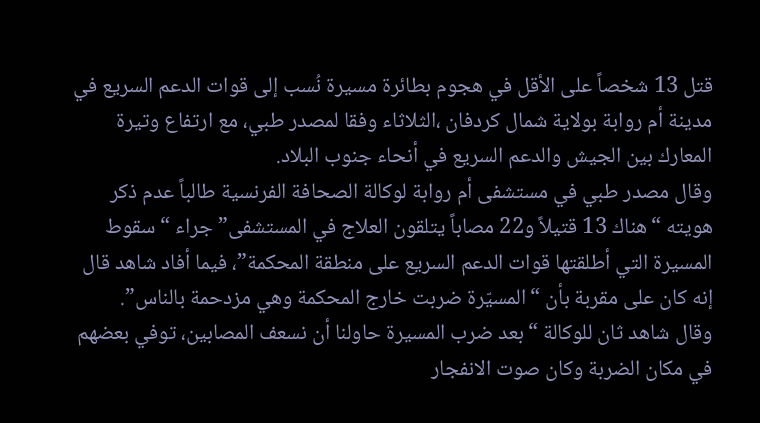قتل 13 شخصاً على الأقل في هجوم بطائرة مسيرة نُسب إلى قوات الدعم السريع في مدينة أم روابة بولاية شمال كردفان ،الثلاثاء وفقا لمصدر طبي، مع ارتفاع وتيرة المعارك بين الجيش والدعم السريع في أنحاء جنوب البلاد.
وقال مصدر طبي في مستشفى أم روابة لوكالة الصحافة الفرنسية طالباً عدم ذكر هويته “هناك 13 قتيلاً و22 مصاباً يتلقون العلاج في المستشفى” جراء “سقوط المسيرة التي أطلقتها قوات الدعم السريع على منطقة المحكمة”، فيما أفاد شاهد قال إنه كان على مقربة بأن “المسيّرة ضربت خارج المحكمة وهي مزدحمة بالناس”.
وقال شاهد ثان للوكالة “بعد ضرب المسيرة حاولنا أن نسعف المصابين، توفي بعضهم في مكان الضربة وكان صوت الانفجار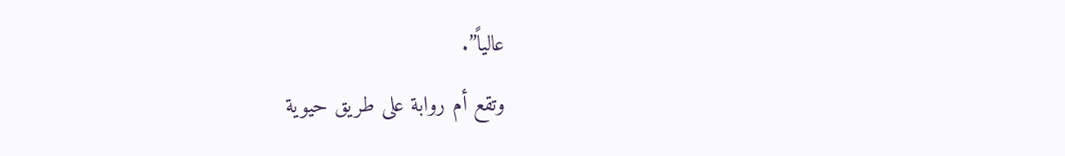عالياً”.
وتقع أم روابة على طريق حيوية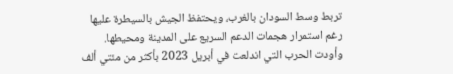تربط وسط السودان بالغرب، ويحتفظ الجيش بالسيطرة عليها رغم استمرار هجمات الدعم السريع على المدينة ومحيطها.
وأودت الحرب التي اندلعت في أبريل 2023 بأكثر من مئتي ألف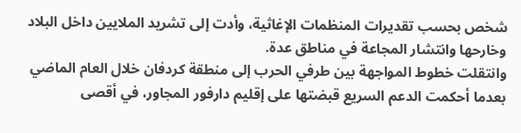شخص بحسب تقديرات المنظمات الإغاثية، وأدت إلى تشريد الملايين داخل البلاد وخارحها وانتشار المجاعة في مناطق عدة.
وانتقلت خطوط المواجهة بين طرفي الحرب إلى منطقة كردفان خلال العام الماضي بعدما أحكمت الدعم السريع قبضتها على إقليم دارفور المجاور، في أقصى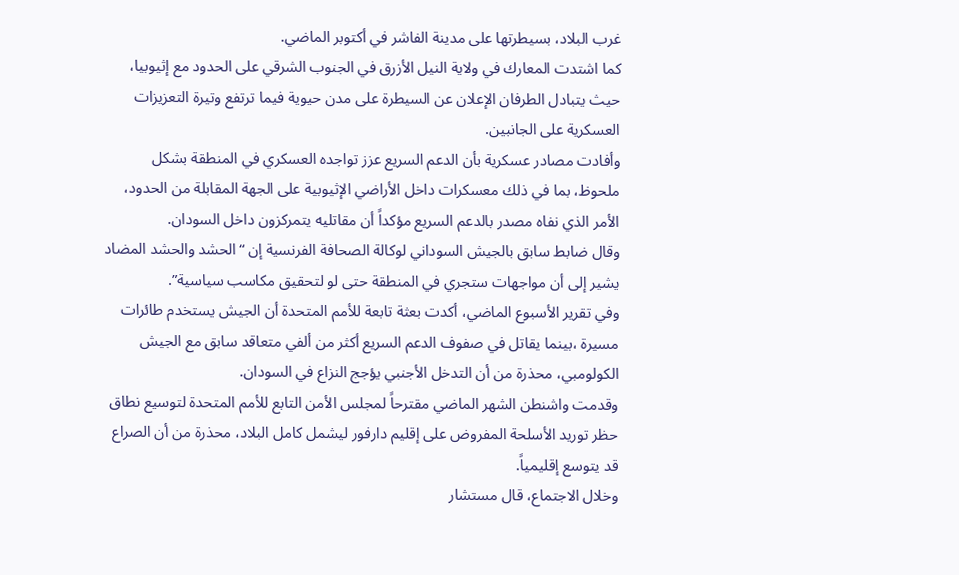غرب البلاد، بسيطرتها على مدينة الفاشر في أكتوبر الماضي.
كما اشتدت المعارك في ولاية النيل الأزرق في الجنوب الشرقي على الحدود مع إثيوبيا، حيث يتبادل الطرفان الإعلان عن السيطرة على مدن حيوية فيما ترتفع وتيرة التعزيزات العسكرية على الجانبين.
وأفادت مصادر عسكرية بأن الدعم السريع عزز تواجده العسكري في المنطقة بشكل ملحوظ، بما في ذلك معسكرات داخل الأراضي الإثيوبية على الجهة المقابلة من الحدود، الأمر الذي نفاه مصدر بالدعم السريع مؤكداً أن مقاتليه يتمركزون داخل السودان.
وقال ضابط سابق بالجيش السوداني لوكالة الصحافة الفرنسية إن “الحشد والحشد المضاد يشير إلى أن مواجهات ستجري في المنطقة حتى لو لتحقيق مكاسب سياسية”.
وفي تقرير الأسبوع الماضي، أكدت بعثة تابعة للأمم المتحدة أن الجيش يستخدم طائرات مسيرة ،بينما يقاتل في صفوف الدعم السريع أكثر من ألفي متعاقد سابق مع الجيش الكولومبي، محذرة من أن التدخل الأجنبي يؤجج النزاع في السودان.
وقدمت واشنطن الشهر الماضي مقترحاً لمجلس الأمن التابع للأمم المتحدة لتوسيع نطاق حظر توريد الأسلحة المفروض على إقليم دارفور ليشمل كامل البلاد، محذرة من أن الصراع قد يتوسع إقليمياً.
وخلال الاجتماع، قال مستشار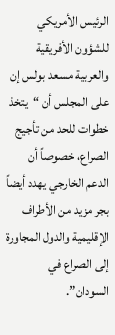الرئيس الأمريكي للشؤون الأفريقية والعربية مسعد بولس إن على المجلس أن “يتخذ خطوات للحد من تأجيج الصراع، خصوصاً أن الدعم الخارجي يهدد أيضاً بجر مزيد من الأطراف الإقليمية والدول المجاورة إلى الصراع في السودان”.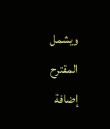ويشمل المقترح إضافة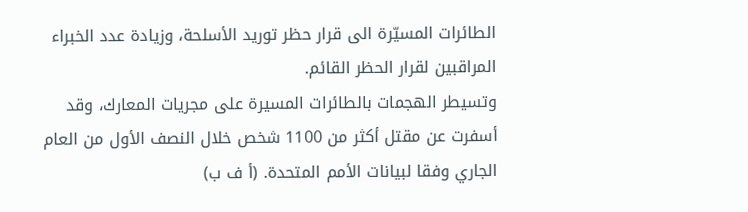الطائرات المسيّرة الى قرار حظر توريد الأسلحة، وزيادة عدد الخبراء المراقبين لقرار الحظر القائم.
وتسيطر الهجمات بالطائرات المسيرة على مجريات المعارك، وقد أسفرت عن مقتل أكثر من 1100 شخص خلال النصف الأول من العام الجاري وفقا لبيانات الأمم المتحدة. (أ ف ب)